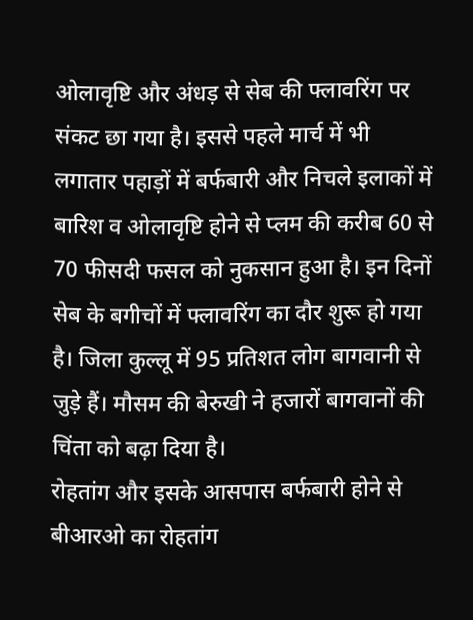ओलावृष्टि और अंधड़ से सेब की फ्लावरिंग पर संकट छा गया है। इससे पहले मार्च में भी लगातार पहाड़ों में बर्फबारी और निचले इलाकों में बारिश व ओलावृष्टि होने से प्लम की करीब 60 से 70 फीसदी फसल को नुकसान हुआ है। इन दिनों सेब के बगीचों में फ्लावरिंग का दौर शुरू हो गया है। जिला कुल्लू में 95 प्रतिशत लोग बागवानी से जुड़े हैं। मौसम की बेरुखी ने हजारों बागवानों की चिंता को बढ़ा दिया है।
रोहतांग और इसके आसपास बर्फबारी होने से बीआरओ का रोहतांग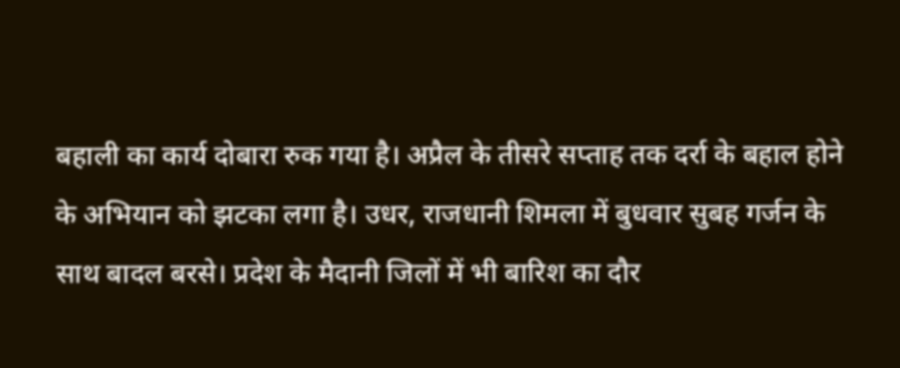बहाली का कार्य दोबारा रुक गया है। अप्रैल के तीसरे सप्ताह तक दर्रा के बहाल होने के अभियान को झटका लगा है। उधर, राजधानी शिमला में बुधवार सुबह गर्जन के साथ बादल बरसे। प्रदेश के मैदानी जिलों में भी बारिश का दौर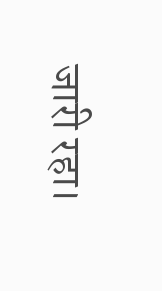जारी रहा।